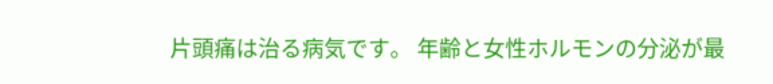片頭痛は治る病気です。 年齢と女性ホルモンの分泌が最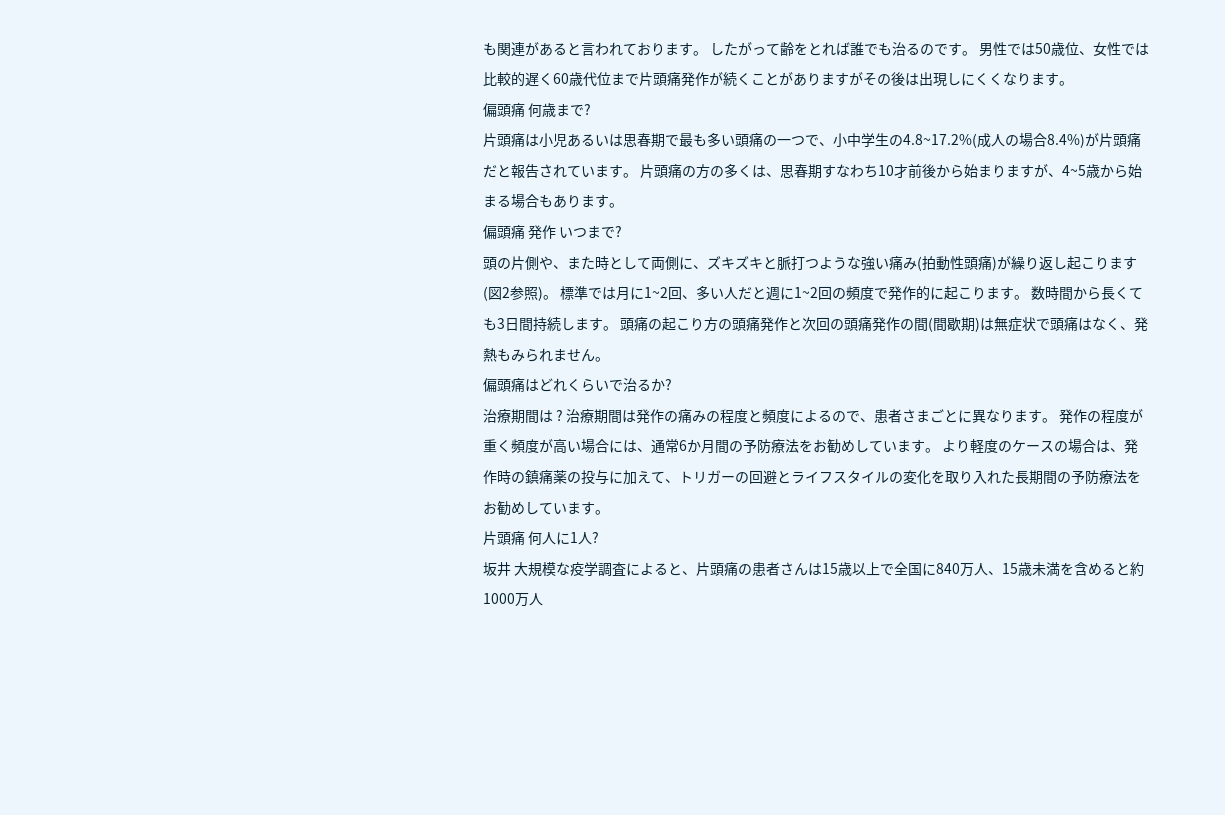も関連があると言われております。 したがって齢をとれば誰でも治るのです。 男性では50歳位、女性では比較的遅く60歳代位まで片頭痛発作が続くことがありますがその後は出現しにくくなります。
偏頭痛 何歳まで?
片頭痛は小児あるいは思春期で最も多い頭痛の一つで、小中学生の4.8~17.2%(成人の場合8.4%)が片頭痛だと報告されています。 片頭痛の方の多くは、思春期すなわち10才前後から始まりますが、4~5歳から始まる場合もあります。
偏頭痛 発作 いつまで?
頭の片側や、また時として両側に、ズキズキと脈打つような強い痛み(拍動性頭痛)が繰り返し起こります(図2参照)。 標準では月に1~2回、多い人だと週に1~2回の頻度で発作的に起こります。 数時間から長くても3日間持続します。 頭痛の起こり方の頭痛発作と次回の頭痛発作の間(間歇期)は無症状で頭痛はなく、発熱もみられません。
偏頭痛はどれくらいで治るか?
治療期間は ? 治療期間は発作の痛みの程度と頻度によるので、患者さまごとに異なります。 発作の程度が重く頻度が高い場合には、通常6か月間の予防療法をお勧めしています。 より軽度のケースの場合は、発作時の鎮痛薬の投与に加えて、トリガーの回避とライフスタイルの変化を取り入れた長期間の予防療法をお勧めしています。
片頭痛 何人に1人?
坂井 大規模な疫学調査によると、片頭痛の患者さんは15歳以上で全国に840万人、15歳未満を含めると約1000万人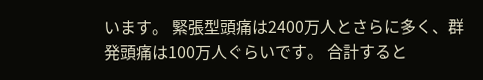います。 緊張型頭痛は2400万人とさらに多く、群発頭痛は100万人ぐらいです。 合計すると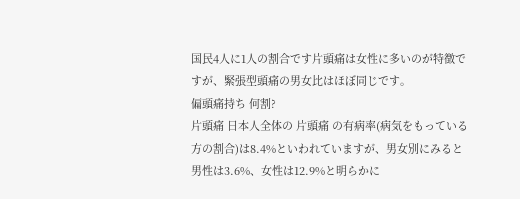国民4人に1人の割合です片頭痛は女性に多いのが特徴ですが、緊張型頭痛の男女比はほぼ同じです。
偏頭痛持ち 何割?
片頭痛 日本人全体の 片頭痛 の有病率(病気をもっている方の割合)は8.4%といわれていますが、男女別にみると男性は3.6%、女性は12.9%と明らかに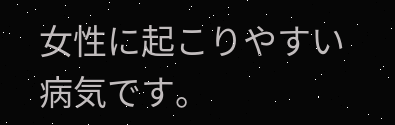女性に起こりやすい病気です。